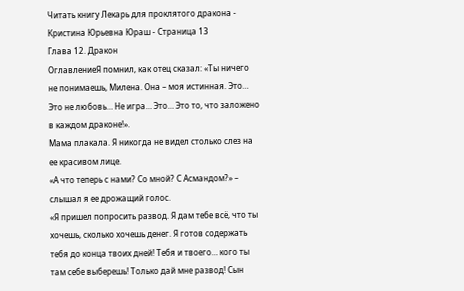Читать книгу Лекарь для проклятого дракона - Кристина Юрьевна Юраш - Страница 13
Глава 12. Дракон
ОглавлениеЯ помнил, как отец сказал: «Ты ничего не понимаешь, Милена. Она – моя истинная. Это… Это не любовь… Не игра… Это… Это то, что заложено в каждом драконе!».
Мама плакала. Я никогда не видел столько слез на ее красивом лице.
«А что теперь с нами? Со мной? С Асмандом?» – слышал я ее дрожащий голос.
«Я пришел попросить развод. Я дам тебе всё, что ты хочешь, сколько хочешь денег. Я готов содержать тебя до конца твоих дней! Тебя и твоего… кого ты там себе выберешь! Только дай мне развод! Сын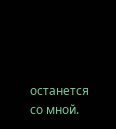останется со мной.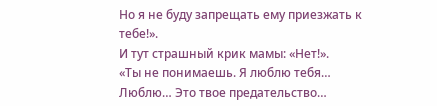Но я не буду запрещать ему приезжать к тебе!».
И тут страшный крик мамы: «Нет!».
«Ты не понимаешь. Я люблю тебя… Люблю… Это твое предательство…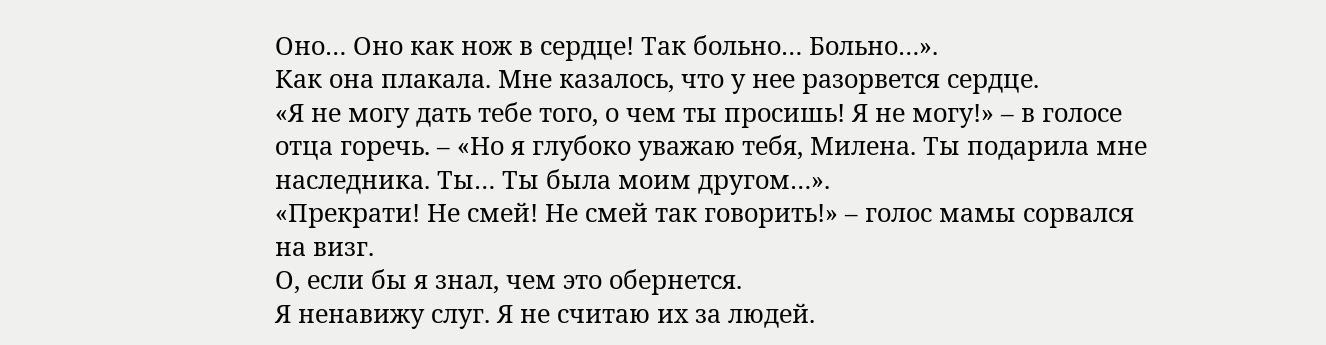Оно… Оно как нож в сердце! Так больно… Больно…».
Как она плакала. Мне казалось, что у нее разорвется сердце.
«Я не могу дать тебе того, о чем ты просишь! Я не могу!» – в голосе отца горечь. – «Но я глубоко уважаю тебя, Милена. Ты подарила мне наследника. Ты… Ты была моим другом…».
«Прекрати! Не смей! Не смей так говорить!» – голос мамы сорвался на визг.
О, если бы я знал, чем это обернется.
Я ненавижу слуг. Я не считаю их за людей.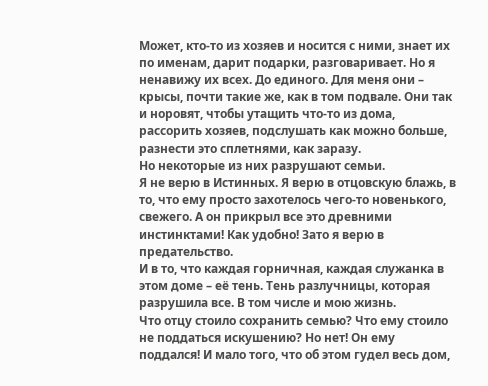Может, кто-то из хозяев и носится с ними, знает их по именам, дарит подарки, разговаривает. Но я ненавижу их всех. До единого. Для меня они – крысы, почти такие же, как в том подвале. Они так и норовят, чтобы утащить что-то из дома, рассорить хозяев, подслушать как можно больше, разнести это сплетнями, как заразу.
Но некоторые из них разрушают семьи.
Я не верю в Истинных. Я верю в отцовскую блажь, в то, что ему просто захотелось чего-то новенького, свежего. А он прикрыл все это древними инстинктами! Как удобно! Зато я верю в предательство.
И в то, что каждая горничная, каждая служанка в этом доме – её тень. Тень разлучницы, которая разрушила все. В том числе и мою жизнь.
Что отцу стоило сохранить семью? Что ему стоило не поддаться искушению? Но нет! Он ему поддался! И мало того, что об этом гудел весь дом,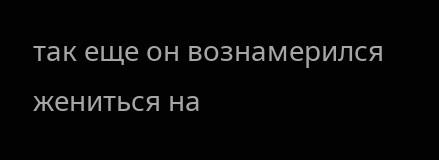так еще он вознамерился жениться на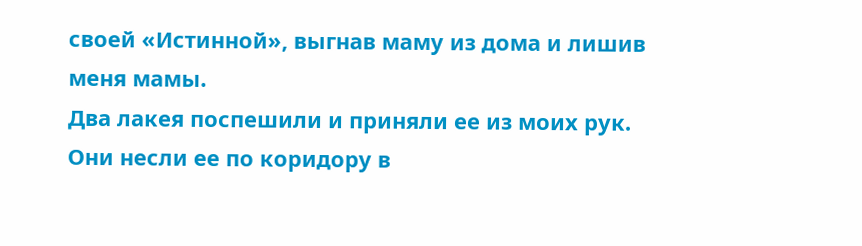своей «Истинной», выгнав маму из дома и лишив меня мамы.
Два лакея поспешили и приняли ее из моих рук. Они несли ее по коридору в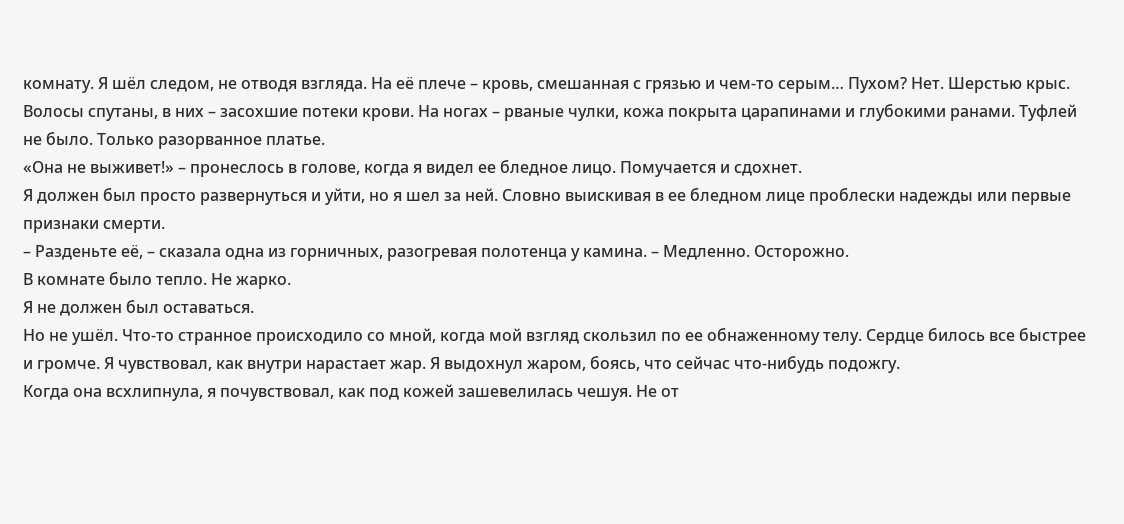комнату. Я шёл следом, не отводя взгляда. На её плече – кровь, смешанная с грязью и чем-то серым… Пухом? Нет. Шерстью крыс. Волосы спутаны, в них – засохшие потеки крови. На ногах – рваные чулки, кожа покрыта царапинами и глубокими ранами. Туфлей не было. Только разорванное платье.
«Она не выживет!» – пронеслось в голове, когда я видел ее бледное лицо. Помучается и сдохнет.
Я должен был просто развернуться и уйти, но я шел за ней. Словно выискивая в ее бледном лице проблески надежды или первые признаки смерти.
– Разденьте её, – сказала одна из горничных, разогревая полотенца у камина. – Медленно. Осторожно.
В комнате было тепло. Не жарко.
Я не должен был оставаться.
Но не ушёл. Что-то странное происходило со мной, когда мой взгляд скользил по ее обнаженному телу. Сердце билось все быстрее и громче. Я чувствовал, как внутри нарастает жар. Я выдохнул жаром, боясь, что сейчас что-нибудь подожгу.
Когда она всхлипнула, я почувствовал, как под кожей зашевелилась чешуя. Не от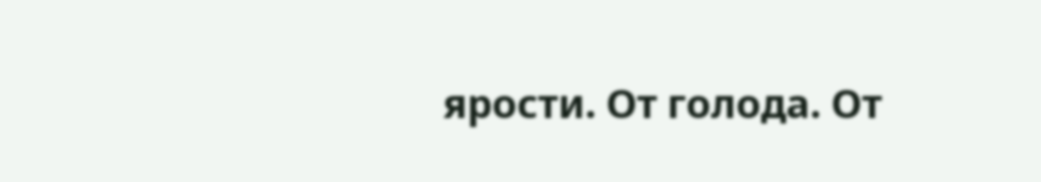ярости. От голода. От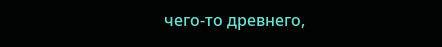чего-то древнего,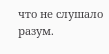что не слушало разум.